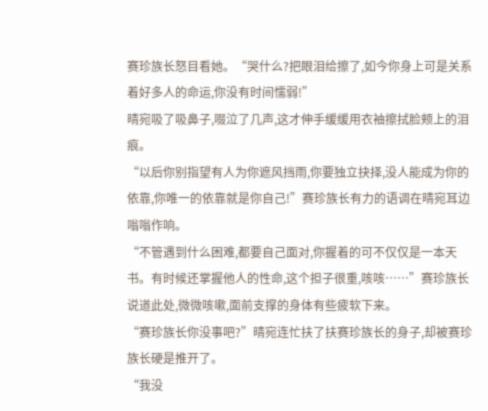赛珍族长怒目看她。“哭什么?把眼泪给擦了,如今你身上可是关系着好多人的命运,你没有时间懦弱!”
晴宛吸了吸鼻子,啜泣了几声,这才伸手缓缓用衣袖擦拭脸颊上的泪痕。
“以后你别指望有人为你遮风挡雨,你要独立抉择,没人能成为你的依靠,你唯一的依靠就是你自己!”赛珍族长有力的语调在晴宛耳边嗡嗡作响。
“不管遇到什么困难,都要自己面对,你握着的可不仅仅是一本天书。有时候还掌握他人的性命,这个担子很重,咳咳……”赛珍族长说道此处,微微咳嗽,面前支撑的身体有些疲软下来。
“赛珍族长你没事吧?”晴宛连忙扶了扶赛珍族长的身子,却被赛珍族长硬是推开了。
“我没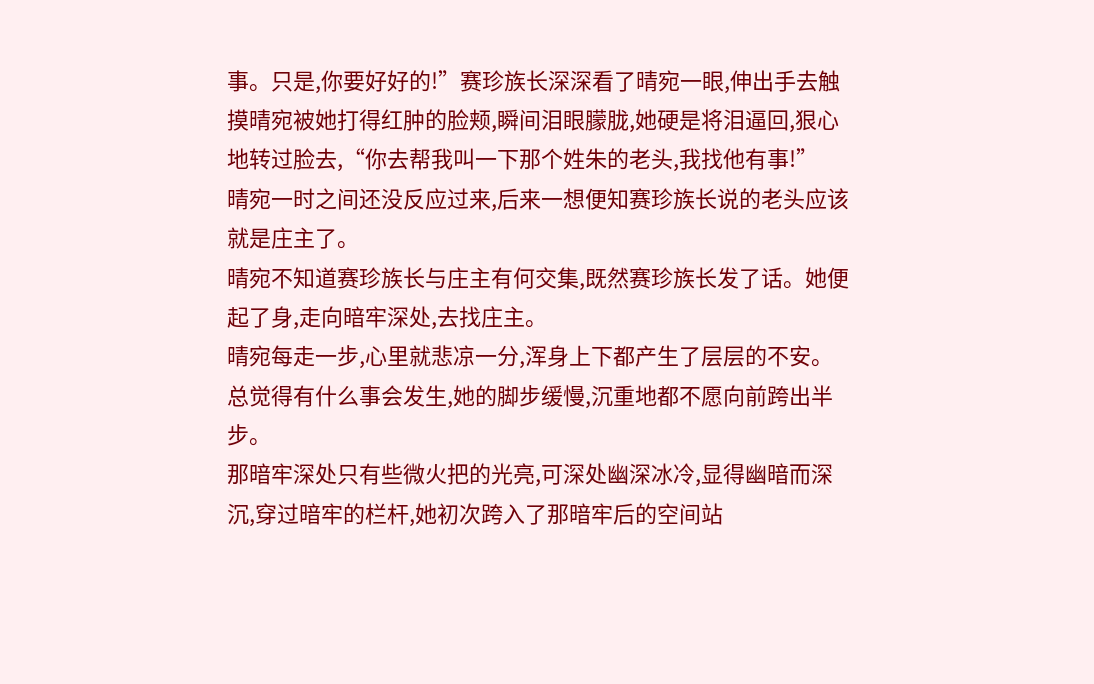事。只是,你要好好的!”赛珍族长深深看了晴宛一眼,伸出手去触摸晴宛被她打得红肿的脸颊,瞬间泪眼朦胧,她硬是将泪逼回,狠心地转过脸去,“你去帮我叫一下那个姓朱的老头,我找他有事!”
晴宛一时之间还没反应过来,后来一想便知赛珍族长说的老头应该就是庄主了。
晴宛不知道赛珍族长与庄主有何交集,既然赛珍族长发了话。她便起了身,走向暗牢深处,去找庄主。
晴宛每走一步,心里就悲凉一分,浑身上下都产生了层层的不安。总觉得有什么事会发生,她的脚步缓慢,沉重地都不愿向前跨出半步。
那暗牢深处只有些微火把的光亮,可深处幽深冰冷,显得幽暗而深沉,穿过暗牢的栏杆,她初次跨入了那暗牢后的空间站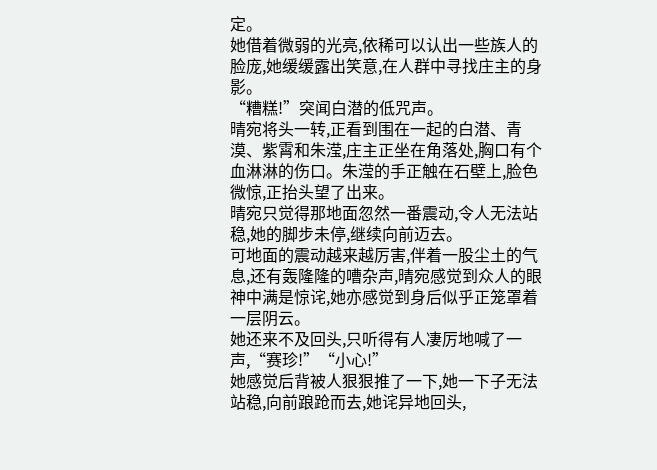定。
她借着微弱的光亮,依稀可以认出一些族人的脸庞,她缓缓露出笑意,在人群中寻找庄主的身影。
“糟糕!”突闻白潜的低咒声。
晴宛将头一转,正看到围在一起的白潜、青漠、紫霄和朱滢,庄主正坐在角落处,胸口有个血淋淋的伤口。朱滢的手正触在石壁上,脸色微惊,正抬头望了出来。
晴宛只觉得那地面忽然一番震动,令人无法站稳,她的脚步未停,继续向前迈去。
可地面的震动越来越厉害,伴着一股尘土的气息,还有轰隆隆的嘈杂声,晴宛感觉到众人的眼神中满是惊诧,她亦感觉到身后似乎正笼罩着一层阴云。
她还来不及回头,只听得有人凄厉地喊了一声,“赛珍!”“小心!”
她感觉后背被人狠狠推了一下,她一下子无法站稳,向前踉跄而去,她诧异地回头,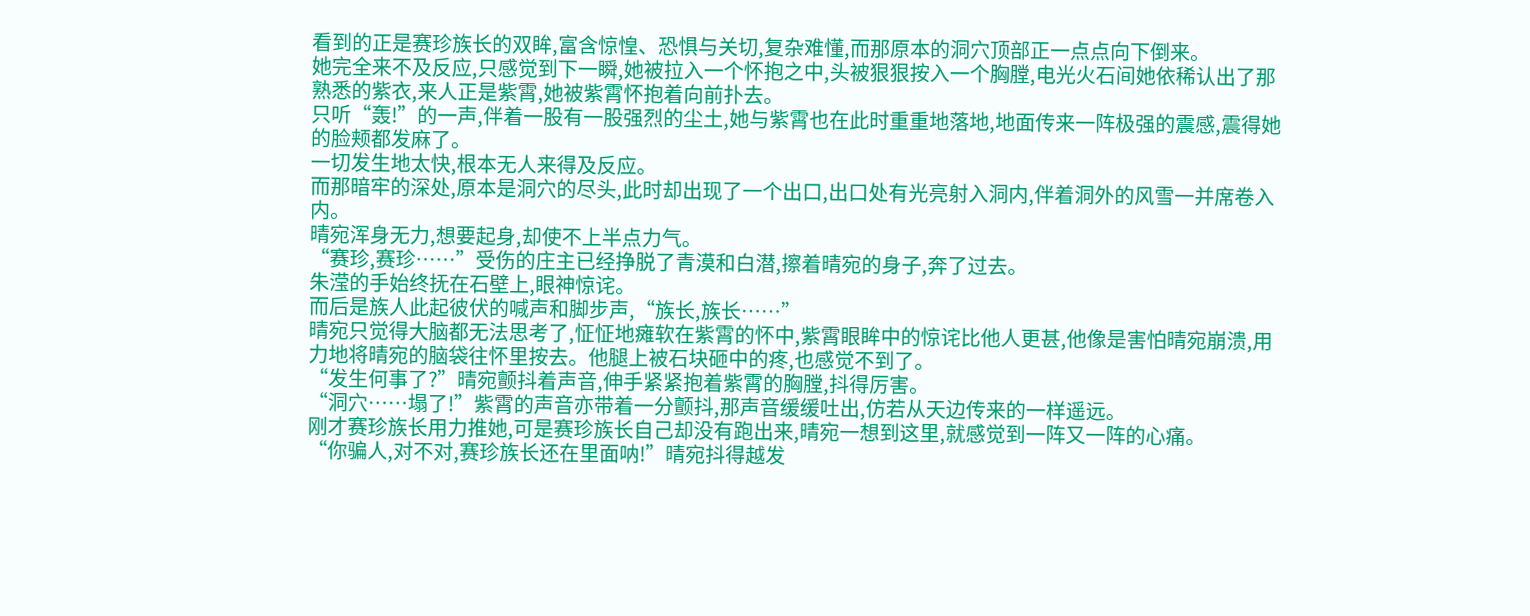看到的正是赛珍族长的双眸,富含惊惶、恐惧与关切,复杂难懂,而那原本的洞穴顶部正一点点向下倒来。
她完全来不及反应,只感觉到下一瞬,她被拉入一个怀抱之中,头被狠狠按入一个胸膛,电光火石间她依稀认出了那熟悉的紫衣,来人正是紫霄,她被紫霄怀抱着向前扑去。
只听“轰!”的一声,伴着一股有一股强烈的尘土,她与紫霄也在此时重重地落地,地面传来一阵极强的震感,震得她的脸颊都发麻了。
一切发生地太快,根本无人来得及反应。
而那暗牢的深处,原本是洞穴的尽头,此时却出现了一个出口,出口处有光亮射入洞内,伴着洞外的风雪一并席卷入内。
晴宛浑身无力,想要起身,却使不上半点力气。
“赛珍,赛珍……”受伤的庄主已经挣脱了青漠和白潜,擦着晴宛的身子,奔了过去。
朱滢的手始终抚在石壁上,眼神惊诧。
而后是族人此起彼伏的喊声和脚步声,“族长,族长……”
晴宛只觉得大脑都无法思考了,怔怔地瘫软在紫霄的怀中,紫霄眼眸中的惊诧比他人更甚,他像是害怕晴宛崩溃,用力地将晴宛的脑袋往怀里按去。他腿上被石块砸中的疼,也感觉不到了。
“发生何事了?”晴宛颤抖着声音,伸手紧紧抱着紫霄的胸膛,抖得厉害。
“洞穴……塌了!”紫霄的声音亦带着一分颤抖,那声音缓缓吐出,仿若从天边传来的一样遥远。
刚才赛珍族长用力推她,可是赛珍族长自己却没有跑出来,晴宛一想到这里,就感觉到一阵又一阵的心痛。
“你骗人,对不对,赛珍族长还在里面呐!”晴宛抖得越发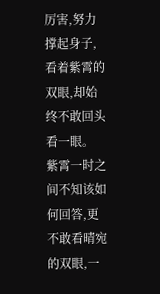厉害,努力撑起身子,看着紫霄的双眼,却始终不敢回头看一眼。
紫霄一时之间不知该如何回答,更不敢看晴宛的双眼,一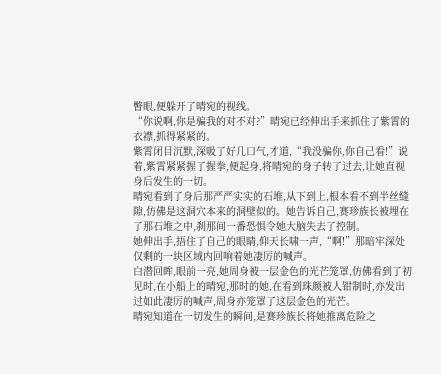瞥眼,便躲开了晴宛的视线。
“你说啊,你是骗我的对不对?”晴宛已经伸出手来抓住了紫霄的衣襟,抓得紧紧的。
紫霄闭目沉默,深吸了好几口气,才道,“我没骗你,你自己看!”说着,紫霄紧紧握了握拳,便起身,将晴宛的身子转了过去,让她直视身后发生的一切。
晴宛看到了身后那严严实实的石堆,从下到上,根本看不到半丝缝隙,仿佛是这洞穴本来的洞壁似的。她告诉自己,赛珍族长被埋在了那石堆之中,刹那间一番恐惧令她大脑失去了控制。
她伸出手,捂住了自己的眼睛,仰天长啸一声,“啊!”那暗牢深处仅剩的一块区域内回响着她凄厉的喊声。
白潜回眸,眼前一亮,她周身被一层金色的光芒笼罩,仿佛看到了初见时,在小船上的晴宛,那时的她,在看到珠颜被人钳制时,亦发出过如此凄厉的喊声,周身亦笼罩了这层金色的光芒。
晴宛知道在一切发生的瞬间,是赛珍族长将她推离危险之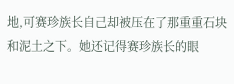地,可赛珍族长自己却被压在了那重重石块和泥土之下。她还记得赛珍族长的眼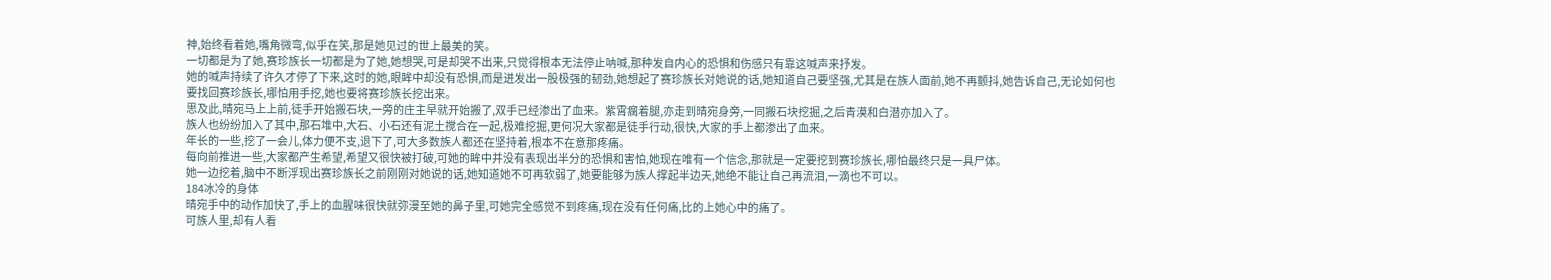神,始终看着她,嘴角微弯,似乎在笑,那是她见过的世上最美的笑。
一切都是为了她,赛珍族长一切都是为了她,她想哭,可是却哭不出来,只觉得根本无法停止呐喊,那种发自内心的恐惧和伤感只有靠这喊声来抒发。
她的喊声持续了许久才停了下来,这时的她,眼眸中却没有恐惧,而是迸发出一股极强的韧劲,她想起了赛珍族长对她说的话,她知道自己要坚强,尤其是在族人面前,她不再颤抖,她告诉自己,无论如何也要找回赛珍族长,哪怕用手挖,她也要将赛珍族长挖出来。
思及此,晴宛马上上前,徒手开始搬石块,一旁的庄主早就开始搬了,双手已经渗出了血来。紫霄瘸着腿,亦走到晴宛身旁,一同搬石块挖掘,之后青漠和白潜亦加入了。
族人也纷纷加入了其中,那石堆中,大石、小石还有泥土搅合在一起,极难挖掘,更何况大家都是徒手行动,很快,大家的手上都渗出了血来。
年长的一些,挖了一会儿,体力便不支,退下了,可大多数族人都还在坚持着,根本不在意那疼痛。
每向前推进一些,大家都产生希望,希望又很快被打破,可她的眸中并没有表现出半分的恐惧和害怕,她现在唯有一个信念,那就是一定要挖到赛珍族长,哪怕最终只是一具尸体。
她一边挖着,脑中不断浮现出赛珍族长之前刚刚对她说的话,她知道她不可再软弱了,她要能够为族人撑起半边天,她绝不能让自己再流泪,一滴也不可以。
184冰冷的身体
晴宛手中的动作加快了,手上的血腥味很快就弥漫至她的鼻子里,可她完全感觉不到疼痛,现在没有任何痛,比的上她心中的痛了。
可族人里,却有人看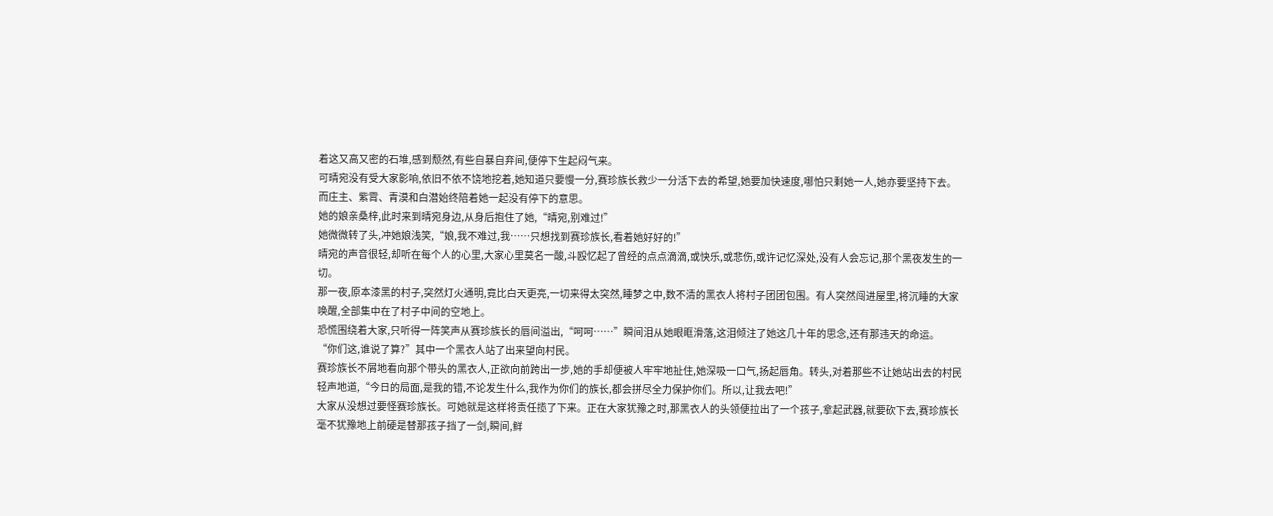着这又高又密的石堆,感到颓然,有些自暴自弃间,便停下生起闷气来。
可晴宛没有受大家影响,依旧不依不饶地挖着,她知道只要慢一分,赛珍族长救少一分活下去的希望,她要加快速度,哪怕只剩她一人,她亦要坚持下去。
而庄主、紫霄、青漠和白潜始终陪着她一起没有停下的意思。
她的娘亲桑梓,此时来到晴宛身边,从身后抱住了她,“晴宛,别难过!”
她微微转了头,冲她娘浅笑,“娘,我不难过,我……只想找到赛珍族长,看着她好好的!”
晴宛的声音很轻,却听在每个人的心里,大家心里莫名一酸,斗殴忆起了曾经的点点滴滴,或快乐,或悲伤,或许记忆深处,没有人会忘记,那个黑夜发生的一切。
那一夜,原本漆黑的村子,突然灯火通明,竟比白天更亮,一切来得太突然,睡梦之中,数不清的黑衣人将村子团团包围。有人突然闯进屋里,将沉睡的大家唤醒,全部集中在了村子中间的空地上。
恐慌围绕着大家,只听得一阵笑声从赛珍族长的唇间溢出,“呵呵……”瞬间泪从她眼眶滑落,这泪倾注了她这几十年的思念,还有那违天的命运。
“你们这,谁说了算?”其中一个黑衣人站了出来望向村民。
赛珍族长不屑地看向那个带头的黑衣人,正欲向前跨出一步,她的手却便被人牢牢地扯住,她深吸一口气,扬起唇角。转头,对着那些不让她站出去的村民轻声地道,“今日的局面,是我的错,不论发生什么,我作为你们的族长,都会拼尽全力保护你们。所以,让我去吧!”
大家从没想过要怪赛珍族长。可她就是这样将责任揽了下来。正在大家犹豫之时,那黑衣人的头领便拉出了一个孩子,拿起武器,就要砍下去,赛珍族长毫不犹豫地上前硬是替那孩子挡了一剑,瞬间,鲜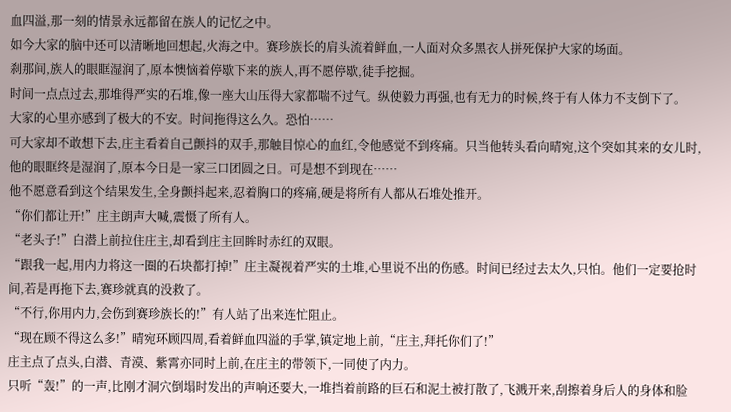血四溢,那一刻的情景永远都留在族人的记忆之中。
如今大家的脑中还可以清晰地回想起,火海之中。赛珍族长的肩头流着鲜血,一人面对众多黑衣人拼死保护大家的场面。
刹那间,族人的眼眶湿润了,原本懊恼着停歇下来的族人,再不愿停歇,徒手挖掘。
时间一点点过去,那堆得严实的石堆,像一座大山压得大家都喘不过气。纵使毅力再强,也有无力的时候,终于有人体力不支倒下了。
大家的心里亦感到了极大的不安。时间拖得这么久。恐怕……
可大家却不敢想下去,庄主看着自己颤抖的双手,那触目惊心的血红,令他感觉不到疼痛。只当他转头看向晴宛,这个突如其来的女儿时,他的眼眶终是湿润了,原本今日是一家三口团圆之日。可是想不到现在……
他不愿意看到这个结果发生,全身颤抖起来,忍着胸口的疼痛,硬是将所有人都从石堆处推开。
“你们都让开!”庄主朗声大喊,震慑了所有人。
“老头子!”白潜上前拉住庄主,却看到庄主回眸时赤红的双眼。
“跟我一起,用内力将这一圈的石块都打掉!”庄主凝视着严实的土堆,心里说不出的伤感。时间已经过去太久,只怕。他们一定要抢时间,若是再拖下去,赛珍就真的没救了。
“不行,你用内力,会伤到赛珍族长的!”有人站了出来连忙阻止。
“现在顾不得这么多!”晴宛环顾四周,看着鲜血四溢的手掌,镇定地上前,“庄主,拜托你们了!”
庄主点了点头,白潜、青漠、紫霄亦同时上前,在庄主的带领下,一同使了内力。
只听“轰!”的一声,比刚才洞穴倒塌时发出的声响还要大,一堆挡着前路的巨石和泥土被打散了,飞溅开来,刮擦着身后人的身体和脸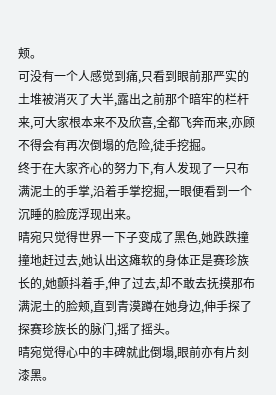颊。
可没有一个人感觉到痛,只看到眼前那严实的土堆被消灭了大半,露出之前那个暗牢的栏杆来,可大家根本来不及欣喜,全都飞奔而来,亦顾不得会有再次倒塌的危险,徒手挖掘。
终于在大家齐心的努力下,有人发现了一只布满泥土的手掌,沿着手掌挖掘,一眼便看到一个沉睡的脸庞浮现出来。
晴宛只觉得世界一下子变成了黑色,她跌跌撞撞地赶过去,她认出这瘫软的身体正是赛珍族长的,她颤抖着手,伸了过去,却不敢去抚摸那布满泥土的脸颊,直到青漠蹲在她身边,伸手探了探赛珍族长的脉门,摇了摇头。
晴宛觉得心中的丰碑就此倒塌,眼前亦有片刻漆黑。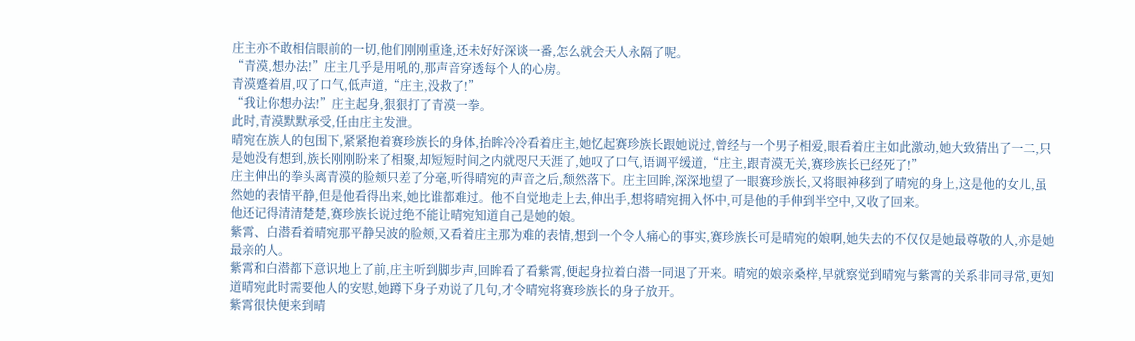庄主亦不敢相信眼前的一切,他们刚刚重逢,还未好好深谈一番,怎么就会天人永隔了呢。
“青漠,想办法!”庄主几乎是用吼的,那声音穿透每个人的心房。
青漠蹙着眉,叹了口气,低声道,“庄主,没救了!”
“我让你想办法!”庄主起身,狠狠打了青漠一拳。
此时,青漠默默承受,任由庄主发泄。
晴宛在族人的包围下,紧紧抱着赛珍族长的身体,抬眸冷冷看着庄主,她忆起赛珍族长跟她说过,曾经与一个男子相爱,眼看着庄主如此激动,她大致猜出了一二,只是她没有想到,族长刚刚盼来了相聚,却短短时间之内就咫尺天涯了,她叹了口气,语调平缓道,“庄主,跟青漠无关,赛珍族长已经死了!”
庄主伸出的拳头离青漠的脸颊只差了分毫,听得晴宛的声音之后,颓然落下。庄主回眸,深深地望了一眼赛珍族长,又将眼神移到了晴宛的身上,这是他的女儿,虽然她的表情平静,但是他看得出来,她比谁都难过。他不自觉地走上去,伸出手,想将晴宛拥入怀中,可是他的手伸到半空中,又收了回来。
他还记得清清楚楚,赛珍族长说过绝不能让晴宛知道自己是她的娘。
紫霄、白潜看着晴宛那平静吴波的脸颊,又看着庄主那为难的表情,想到一个令人痛心的事实,赛珍族长可是晴宛的娘啊,她失去的不仅仅是她最尊敬的人,亦是她最亲的人。
紫霄和白潜都下意识地上了前,庄主听到脚步声,回眸看了看紫霄,便起身拉着白潜一同退了开来。晴宛的娘亲桑梓,早就察觉到晴宛与紫霄的关系非同寻常,更知道晴宛此时需要他人的安慰,她蹲下身子劝说了几句,才令晴宛将赛珍族长的身子放开。
紫霄很快便来到晴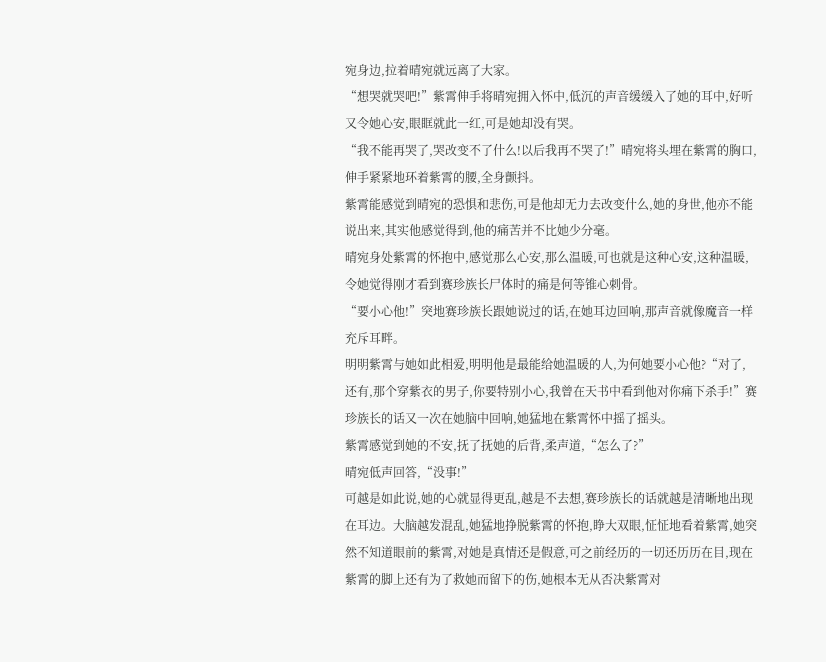宛身边,拉着晴宛就远离了大家。
“想哭就哭吧!”紫霄伸手将晴宛拥入怀中,低沉的声音缓缓入了她的耳中,好听又令她心安,眼眶就此一红,可是她却没有哭。
“我不能再哭了,哭改变不了什么!以后我再不哭了!”晴宛将头埋在紫霄的胸口,伸手紧紧地环着紫霄的腰,全身颤抖。
紫霄能感觉到晴宛的恐惧和悲伤,可是他却无力去改变什么,她的身世,他亦不能说出来,其实他感觉得到,他的痛苦并不比她少分毫。
晴宛身处紫霄的怀抱中,感觉那么心安,那么温暖,可也就是这种心安,这种温暖,令她觉得刚才看到赛珍族长尸体时的痛是何等锥心刺骨。
“要小心他!”突地赛珍族长跟她说过的话,在她耳边回响,那声音就像魔音一样充斥耳畔。
明明紫霄与她如此相爱,明明他是最能给她温暖的人,为何她要小心他?“对了,还有,那个穿紫衣的男子,你要特别小心,我曾在天书中看到他对你痛下杀手!”赛珍族长的话又一次在她脑中回响,她猛地在紫霄怀中摇了摇头。
紫霄感觉到她的不安,抚了抚她的后背,柔声道,“怎么了?”
晴宛低声回答,“没事!”
可越是如此说,她的心就显得更乱,越是不去想,赛珍族长的话就越是清晰地出现在耳边。大脑越发混乱,她猛地挣脱紫霄的怀抱,睁大双眼,怔怔地看着紫霄,她突然不知道眼前的紫霄,对她是真情还是假意,可之前经历的一切还历历在目,现在紫霄的脚上还有为了救她而留下的伤,她根本无从否决紫霄对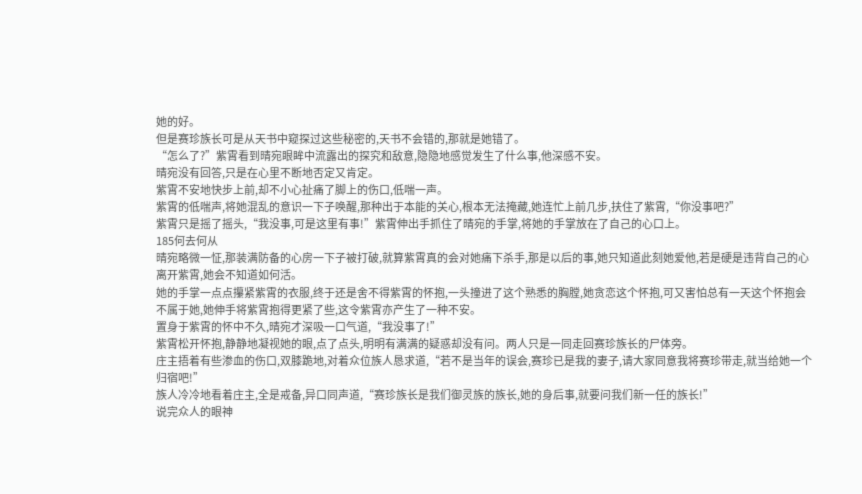她的好。
但是赛珍族长可是从天书中窥探过这些秘密的,天书不会错的,那就是她错了。
“怎么了?”紫霄看到晴宛眼眸中流露出的探究和敌意,隐隐地感觉发生了什么事,他深感不安。
晴宛没有回答,只是在心里不断地否定又肯定。
紫霄不安地快步上前,却不小心扯痛了脚上的伤口,低喘一声。
紫霄的低喘声,将她混乱的意识一下子唤醒,那种出于本能的关心,根本无法掩藏,她连忙上前几步,扶住了紫霄,“你没事吧?”
紫霄只是摇了摇头,“我没事,可是这里有事!”紫霄伸出手抓住了晴宛的手掌,将她的手掌放在了自己的心口上。
185何去何从
晴宛略微一怔,那装满防备的心房一下子被打破,就算紫霄真的会对她痛下杀手,那是以后的事,她只知道此刻她爱他,若是硬是违背自己的心离开紫霄,她会不知道如何活。
她的手掌一点点攥紧紫霄的衣服,终于还是舍不得紫霄的怀抱,一头撞进了这个熟悉的胸膛,她贪恋这个怀抱,可又害怕总有一天这个怀抱会不属于她,她伸手将紫霄抱得更紧了些,这令紫霄亦产生了一种不安。
置身于紫霄的怀中不久,晴宛才深吸一口气道,“我没事了!”
紫霄松开怀抱,静静地凝视她的眼,点了点头,明明有满满的疑惑却没有问。两人只是一同走回赛珍族长的尸体旁。
庄主捂着有些渗血的伤口,双膝跪地,对着众位族人恳求道,“若不是当年的误会,赛珍已是我的妻子,请大家同意我将赛珍带走,就当给她一个归宿吧!”
族人冷冷地看着庄主,全是戒备,异口同声道,“赛珍族长是我们御灵族的族长,她的身后事,就要问我们新一任的族长!”
说完众人的眼神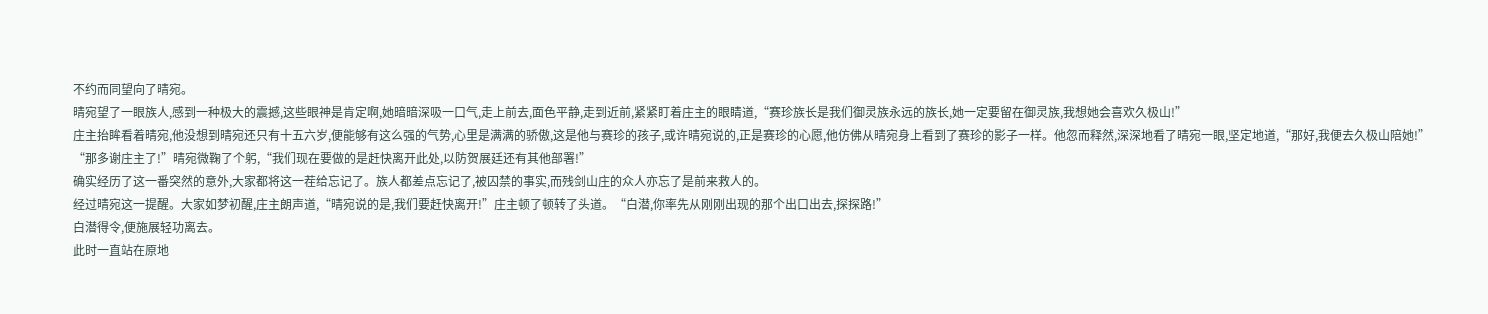不约而同望向了晴宛。
晴宛望了一眼族人,感到一种极大的震撼,这些眼神是肯定啊,她暗暗深吸一口气,走上前去,面色平静,走到近前,紧紧盯着庄主的眼睛道,“赛珍族长是我们御灵族永远的族长,她一定要留在御灵族,我想她会喜欢久极山!”
庄主抬眸看着晴宛,他没想到晴宛还只有十五六岁,便能够有这么强的气势,心里是满满的骄傲,这是他与赛珍的孩子,或许晴宛说的,正是赛珍的心愿,他仿佛从晴宛身上看到了赛珍的影子一样。他忽而释然,深深地看了晴宛一眼,坚定地道,“那好,我便去久极山陪她!”
“那多谢庄主了!”晴宛微鞠了个躬,“我们现在要做的是赶快离开此处,以防贺展廷还有其他部署!”
确实经历了这一番突然的意外,大家都将这一茬给忘记了。族人都差点忘记了,被囚禁的事实,而残剑山庄的众人亦忘了是前来救人的。
经过晴宛这一提醒。大家如梦初醒,庄主朗声道,“晴宛说的是,我们要赶快离开!”庄主顿了顿转了头道。“白潜,你率先从刚刚出现的那个出口出去,探探路!”
白潜得令,便施展轻功离去。
此时一直站在原地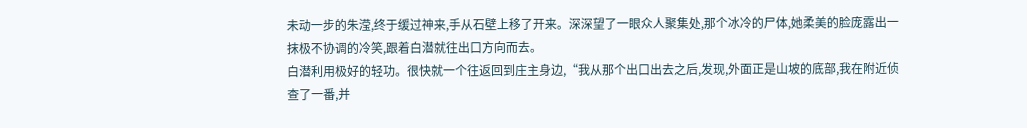未动一步的朱滢,终于缓过神来,手从石壁上移了开来。深深望了一眼众人聚集处,那个冰冷的尸体,她柔美的脸庞露出一抹极不协调的冷笑,跟着白潜就往出口方向而去。
白潜利用极好的轻功。很快就一个往返回到庄主身边,“我从那个出口出去之后,发现,外面正是山坡的底部,我在附近侦查了一番,并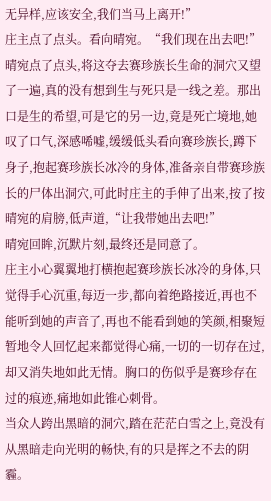无异样,应该安全,我们当马上离开!”
庄主点了点头。看向晴宛。“我们现在出去吧!”
晴宛点了点头,将这夺去赛珍族长生命的洞穴又望了一遍,真的没有想到生与死只是一线之差。那出口是生的希望,可是它的另一边,竟是死亡境地,她叹了口气,深感唏嘘,缓缓低头看向赛珍族长,蹲下身子,抱起赛珍族长冰冷的身体,准备亲自带赛珍族长的尸体出洞穴,可此时庄主的手伸了出来,按了按晴宛的肩膀,低声道,“让我带她出去吧!”
晴宛回眸,沉默片刻,最终还是同意了。
庄主小心翼翼地打横抱起赛珍族长冰冷的身体,只觉得手心沉重,每迈一步,都向着绝路接近,再也不能听到她的声音了,再也不能看到她的笑颜,相聚短暂地令人回忆起来都觉得心痛,一切的一切存在过,却又消失地如此无情。胸口的伤似乎是赛珍存在过的痕迹,痛地如此锥心刺骨。
当众人跨出黑暗的洞穴,踏在茫茫白雪之上,竟没有从黑暗走向光明的畅快,有的只是挥之不去的阴霾。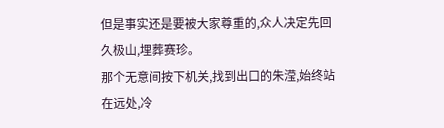但是事实还是要被大家尊重的,众人决定先回久极山,埋葬赛珍。
那个无意间按下机关,找到出口的朱滢,始终站在远处,冷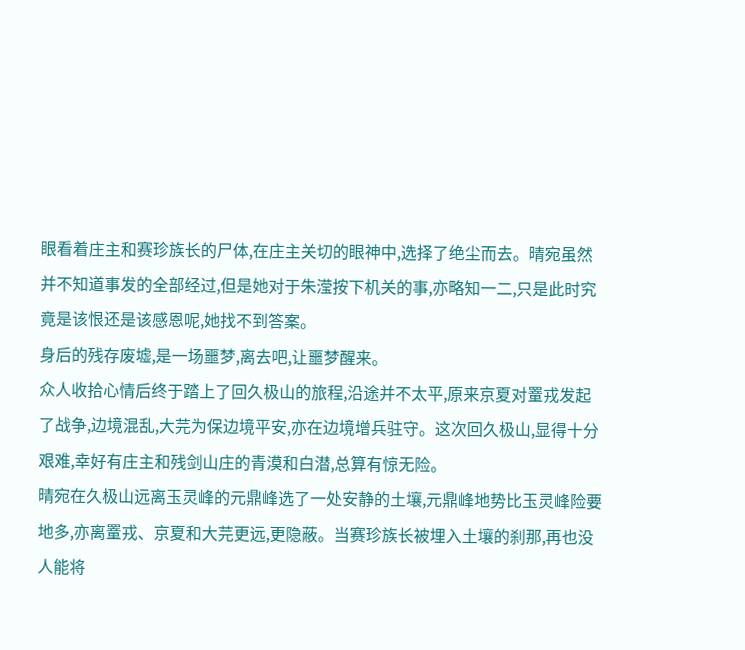眼看着庄主和赛珍族长的尸体,在庄主关切的眼神中,选择了绝尘而去。晴宛虽然并不知道事发的全部经过,但是她对于朱滢按下机关的事,亦略知一二,只是此时究竟是该恨还是该感恩呢,她找不到答案。
身后的残存废墟,是一场噩梦,离去吧,让噩梦醒来。
众人收拾心情后终于踏上了回久极山的旅程,沿途并不太平,原来京夏对罿戎发起了战争,边境混乱,大芫为保边境平安,亦在边境增兵驻守。这次回久极山,显得十分艰难,幸好有庄主和残剑山庄的青漠和白潜,总算有惊无险。
晴宛在久极山远离玉灵峰的元鼎峰选了一处安静的土壤,元鼎峰地势比玉灵峰险要地多,亦离罿戎、京夏和大芫更远,更隐蔽。当赛珍族长被埋入土壤的刹那,再也没人能将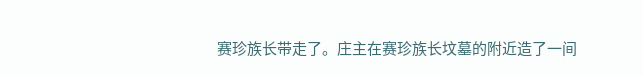赛珍族长带走了。庄主在赛珍族长坟墓的附近造了一间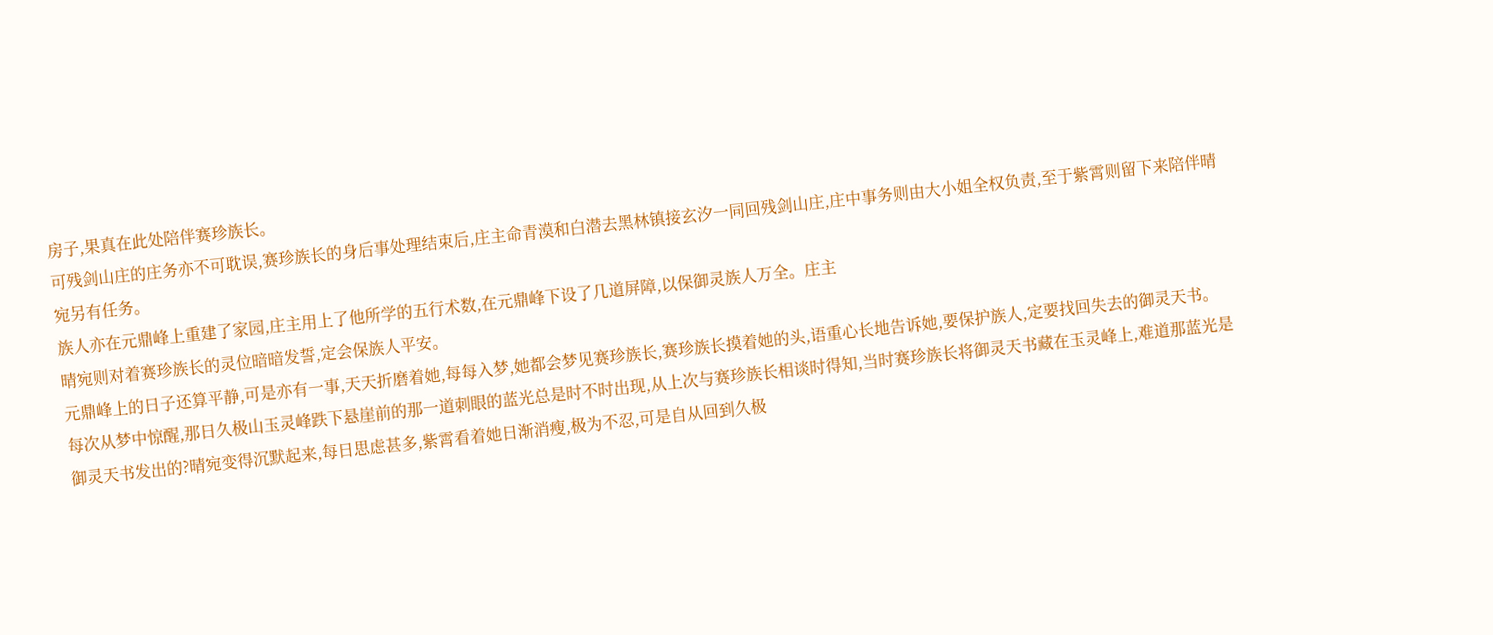房子,果真在此处陪伴赛珍族长。
可残剑山庄的庄务亦不可耽误,赛珍族长的身后事处理结束后,庄主命青漠和白潜去黑林镇接玄汐一同回残剑山庄,庄中事务则由大小姐全权负责,至于紫霄则留下来陪伴晴宛另有任务。
族人亦在元鼎峰上重建了家园,庄主用上了他所学的五行术数,在元鼎峰下设了几道屏障,以保御灵族人万全。庄主
晴宛则对着赛珍族长的灵位暗暗发誓,定会保族人平安。
元鼎峰上的日子还算平静,可是亦有一事,天天折磨着她,每每入梦,她都会梦见赛珍族长,赛珍族长摸着她的头,语重心长地告诉她,要保护族人,定要找回失去的御灵天书。
每次从梦中惊醒,那日久极山玉灵峰跌下悬崖前的那一道刺眼的蓝光总是时不时出现,从上次与赛珍族长相谈时得知,当时赛珍族长将御灵天书藏在玉灵峰上,难道那蓝光是御灵天书发出的?晴宛变得沉默起来,每日思虑甚多,紫霄看着她日渐消瘦,极为不忍,可是自从回到久极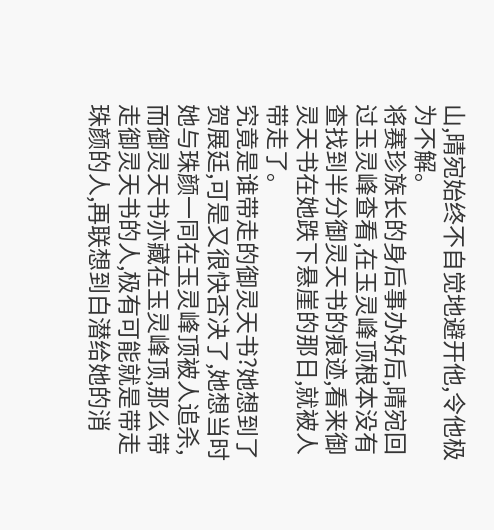山,晴宛始终不自觉地避开他,令他极为不解。
将赛珍族长的身后事办好后,晴宛回过玉灵峰查看,在玉灵峰顶根本没有查找到半分御灵天书的痕迹,看来御灵天书在她跌下悬崖的那日,就被人带走了。
究竟是谁带走的御灵天书?她想到了贺展廷,可是又很快否决了,她想当时她与珠颜一同在玉灵峰顶被人追杀,而御灵天书亦藏在玉灵峰顶,那么带走御灵天书的人,极有可能就是带走珠颜的人,再联想到白潜给她的消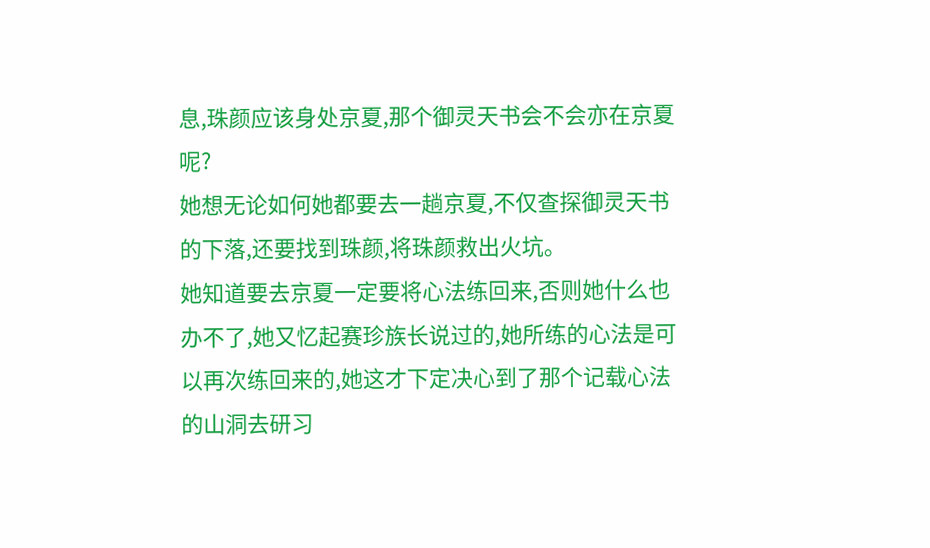息,珠颜应该身处京夏,那个御灵天书会不会亦在京夏呢?
她想无论如何她都要去一趟京夏,不仅查探御灵天书的下落,还要找到珠颜,将珠颜救出火坑。
她知道要去京夏一定要将心法练回来,否则她什么也办不了,她又忆起赛珍族长说过的,她所练的心法是可以再次练回来的,她这才下定决心到了那个记载心法的山洞去研习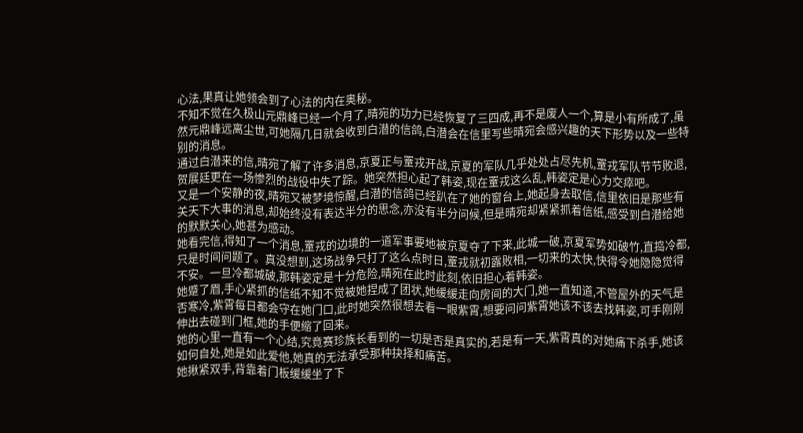心法,果真让她领会到了心法的内在奥秘。
不知不觉在久极山元鼎峰已经一个月了,晴宛的功力已经恢复了三四成,再不是废人一个,算是小有所成了,虽然元鼎峰远离尘世,可她隔几日就会收到白潜的信鸽,白潜会在信里写些晴宛会感兴趣的天下形势以及一些特别的消息。
通过白潜来的信,晴宛了解了许多消息,京夏正与罿戎开战,京夏的军队几乎处处占尽先机,罿戎军队节节败退,贺展廷更在一场惨烈的战役中失了踪。她突然担心起了韩姿,现在罿戎这么乱,韩姿定是心力交瘁吧。
又是一个安静的夜,晴宛又被梦境惊醒,白潜的信鸽已经趴在了她的窗台上,她起身去取信,信里依旧是那些有关天下大事的消息,却始终没有表达半分的思念,亦没有半分问候,但是晴宛却紧紧抓着信纸,感受到白潜给她的默默关心,她甚为感动。
她看完信,得知了一个消息,罿戎的边境的一道军事要地被京夏夺了下来,此城一破,京夏军势如破竹,直捣冷都,只是时间问题了。真没想到,这场战争只打了这么点时日,罿戎就初露败相,一切来的太快,快得令她隐隐觉得不安。一旦冷都城破,那韩姿定是十分危险,晴宛在此时此刻,依旧担心着韩姿。
她蹙了眉,手心紧抓的信纸不知不觉被她捏成了团状,她缓缓走向房间的大门,她一直知道,不管屋外的天气是否寒冷,紫霄每日都会守在她门口,此时她突然很想去看一眼紫霄,想要问问紫霄她该不该去找韩姿,可手刚刚伸出去碰到门框,她的手便缩了回来。
她的心里一直有一个心结,究竟赛珍族长看到的一切是否是真实的,若是有一天,紫霄真的对她痛下杀手,她该如何自处,她是如此爱他,她真的无法承受那种抉择和痛苦。
她揪紧双手,背靠着门板缓缓坐了下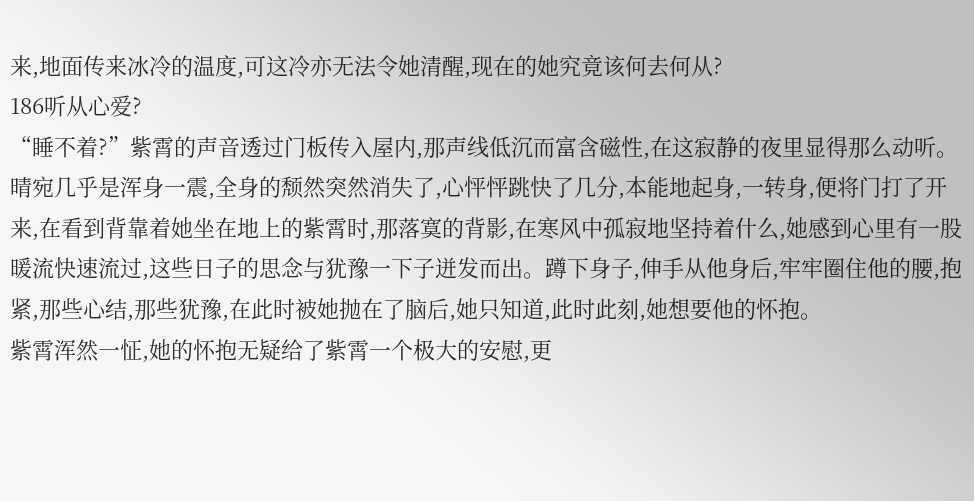来,地面传来冰冷的温度,可这冷亦无法令她清醒,现在的她究竟该何去何从?
186听从心爱?
“睡不着?”紫霄的声音透过门板传入屋内,那声线低沉而富含磁性,在这寂静的夜里显得那么动听。
晴宛几乎是浑身一震,全身的颓然突然消失了,心怦怦跳快了几分,本能地起身,一转身,便将门打了开来,在看到背靠着她坐在地上的紫霄时,那落寞的背影,在寒风中孤寂地坚持着什么,她感到心里有一股暖流快速流过,这些日子的思念与犹豫一下子迸发而出。蹲下身子,伸手从他身后,牢牢圈住他的腰,抱紧,那些心结,那些犹豫,在此时被她抛在了脑后,她只知道,此时此刻,她想要他的怀抱。
紫霄浑然一怔,她的怀抱无疑给了紫霄一个极大的安慰,更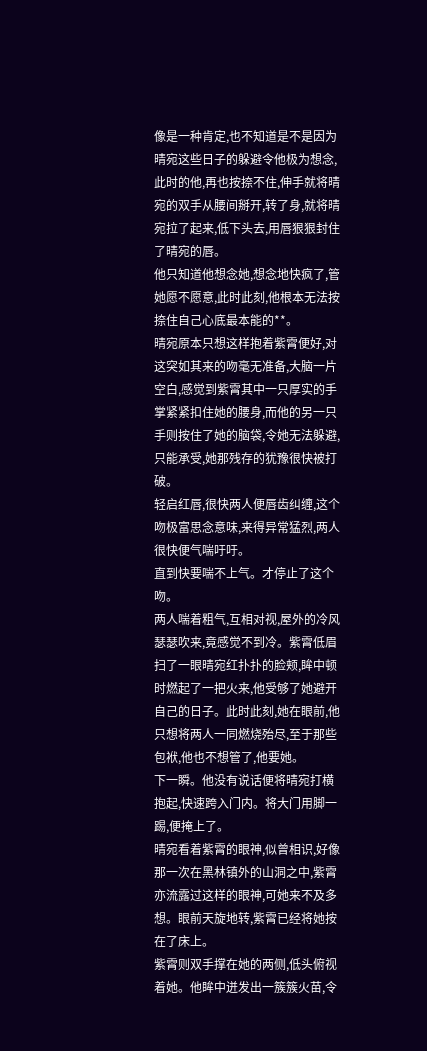像是一种肯定,也不知道是不是因为晴宛这些日子的躲避令他极为想念,此时的他,再也按捺不住,伸手就将晴宛的双手从腰间掰开,转了身,就将晴宛拉了起来,低下头去,用唇狠狠封住了晴宛的唇。
他只知道他想念她,想念地快疯了,管她愿不愿意,此时此刻,他根本无法按捺住自己心底最本能的**。
晴宛原本只想这样抱着紫霄便好,对这突如其来的吻毫无准备,大脑一片空白,感觉到紫霄其中一只厚实的手掌紧紧扣住她的腰身,而他的另一只手则按住了她的脑袋,令她无法躲避,只能承受,她那残存的犹豫很快被打破。
轻启红唇,很快两人便唇齿纠缠,这个吻极富思念意味,来得异常猛烈,两人很快便气喘吁吁。
直到快要喘不上气。才停止了这个吻。
两人喘着粗气,互相对视,屋外的冷风瑟瑟吹来,竟感觉不到冷。紫霄低眉扫了一眼晴宛红扑扑的脸颊,眸中顿时燃起了一把火来,他受够了她避开自己的日子。此时此刻,她在眼前,他只想将两人一同燃烧殆尽,至于那些包袱,他也不想管了,他要她。
下一瞬。他没有说话便将晴宛打横抱起,快速跨入门内。将大门用脚一踢,便掩上了。
晴宛看着紫霄的眼神,似曾相识,好像那一次在黑林镇外的山洞之中,紫霄亦流露过这样的眼神,可她来不及多想。眼前天旋地转,紫霄已经将她按在了床上。
紫霄则双手撑在她的两侧,低头俯视着她。他眸中迸发出一簇簇火苗,令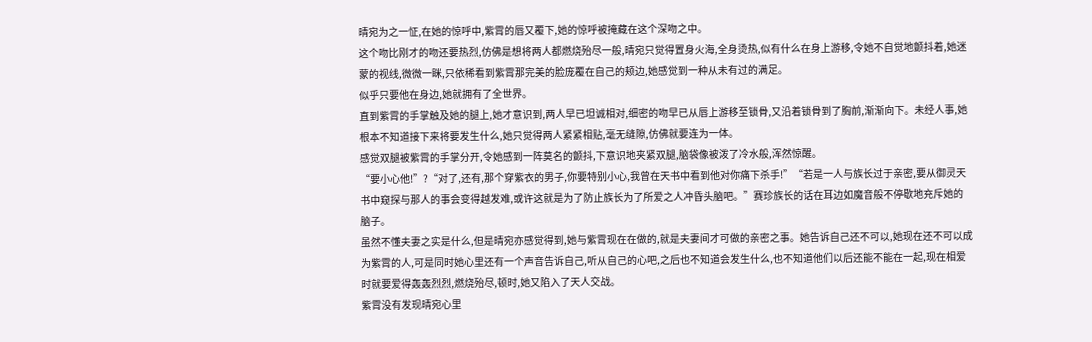晴宛为之一怔,在她的惊呼中,紫霄的唇又覆下,她的惊呼被掩藏在这个深吻之中。
这个吻比刚才的吻还要热烈,仿佛是想将两人都燃烧殆尽一般,晴宛只觉得置身火海,全身烫热,似有什么在身上游移,令她不自觉地颤抖着,她迷蒙的视线,微微一眯,只依稀看到紫霄那完美的脸庞覆在自己的颊边,她感觉到一种从未有过的满足。
似乎只要他在身边,她就拥有了全世界。
直到紫霄的手掌触及她的腿上,她才意识到,两人早已坦诚相对,细密的吻早已从唇上游移至锁骨,又沿着锁骨到了胸前,渐渐向下。未经人事,她根本不知道接下来将要发生什么,她只觉得两人紧紧相贴,毫无缝隙,仿佛就要连为一体。
感觉双腿被紫霄的手掌分开,令她感到一阵莫名的颤抖,下意识地夹紧双腿,脑袋像被泼了冷水般,浑然惊醒。
“要小心他!”?“对了,还有,那个穿紫衣的男子,你要特别小心,我曾在天书中看到他对你痛下杀手!”“若是一人与族长过于亲密,要从御灵天书中窥探与那人的事会变得越发难,或许这就是为了防止族长为了所爱之人冲昏头脑吧。”赛珍族长的话在耳边如魔音般不停歇地充斥她的脑子。
虽然不懂夫妻之实是什么,但是晴宛亦感觉得到,她与紫霄现在在做的,就是夫妻间才可做的亲密之事。她告诉自己还不可以,她现在还不可以成为紫霄的人,可是同时她心里还有一个声音告诉自己,听从自己的心吧,之后也不知道会发生什么,也不知道他们以后还能不能在一起,现在相爱时就要爱得轰轰烈烈,燃烧殆尽,顿时,她又陷入了天人交战。
紫霄没有发现晴宛心里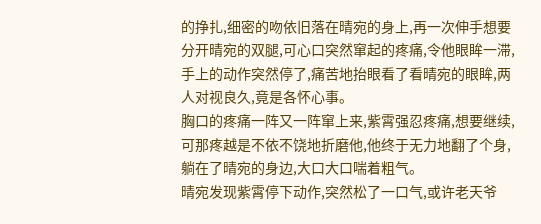的挣扎,细密的吻依旧落在晴宛的身上,再一次伸手想要分开晴宛的双腿,可心口突然窜起的疼痛,令他眼眸一滞,手上的动作突然停了,痛苦地抬眼看了看晴宛的眼眸,两人对视良久,竟是各怀心事。
胸口的疼痛一阵又一阵窜上来,紫霄强忍疼痛,想要继续,可那疼越是不依不饶地折磨他,他终于无力地翻了个身,躺在了晴宛的身边,大口大口喘着粗气。
晴宛发现紫霄停下动作,突然松了一口气,或许老天爷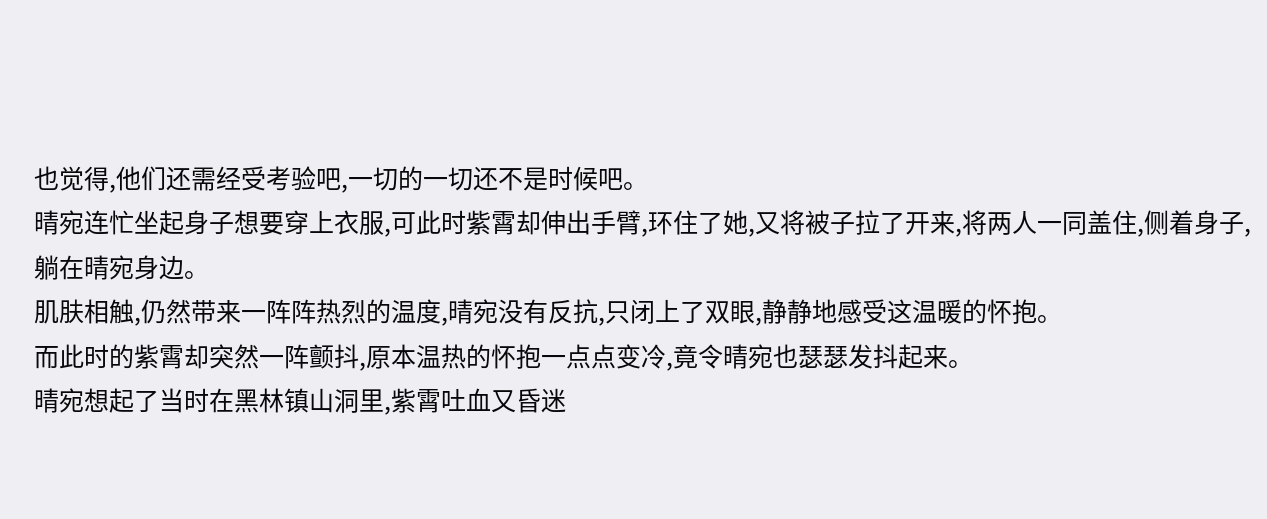也觉得,他们还需经受考验吧,一切的一切还不是时候吧。
晴宛连忙坐起身子想要穿上衣服,可此时紫霄却伸出手臂,环住了她,又将被子拉了开来,将两人一同盖住,侧着身子,躺在晴宛身边。
肌肤相触,仍然带来一阵阵热烈的温度,晴宛没有反抗,只闭上了双眼,静静地感受这温暖的怀抱。
而此时的紫霄却突然一阵颤抖,原本温热的怀抱一点点变冷,竟令晴宛也瑟瑟发抖起来。
晴宛想起了当时在黑林镇山洞里,紫霄吐血又昏迷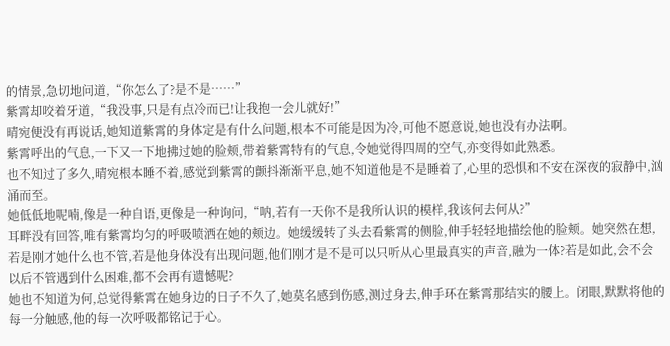的情景,急切地问道,“你怎么了?是不是……”
紫霄却咬着牙道,“我没事,只是有点冷而已!让我抱一会儿就好!”
晴宛便没有再说话,她知道紫霄的身体定是有什么问题,根本不可能是因为冷,可他不愿意说,她也没有办法啊。
紫霄呼出的气息,一下又一下地拂过她的脸颊,带着紫霄特有的气息,令她觉得四周的空气,亦变得如此熟悉。
也不知过了多久,晴宛根本睡不着,感觉到紫霄的颤抖渐渐平息,她不知道他是不是睡着了,心里的恐惧和不安在深夜的寂静中,汹涌而至。
她低低地呢喃,像是一种自语,更像是一种询问,“呐,若有一天你不是我所认识的模样,我该何去何从?”
耳畔没有回答,唯有紫霄均匀的呼吸喷洒在她的颊边。她缓缓转了头去看紫霄的侧脸,伸手轻轻地描绘他的脸颊。她突然在想,若是刚才她什么也不管,若是他身体没有出现问题,他们刚才是不是可以只听从心里最真实的声音,融为一体?若是如此,会不会以后不管遇到什么困难,都不会再有遗憾呢?
她也不知道为何,总觉得紫霄在她身边的日子不久了,她莫名感到伤感,测过身去,伸手环在紫霄那结实的腰上。闭眼,默默将他的每一分触感,他的每一次呼吸都铭记于心。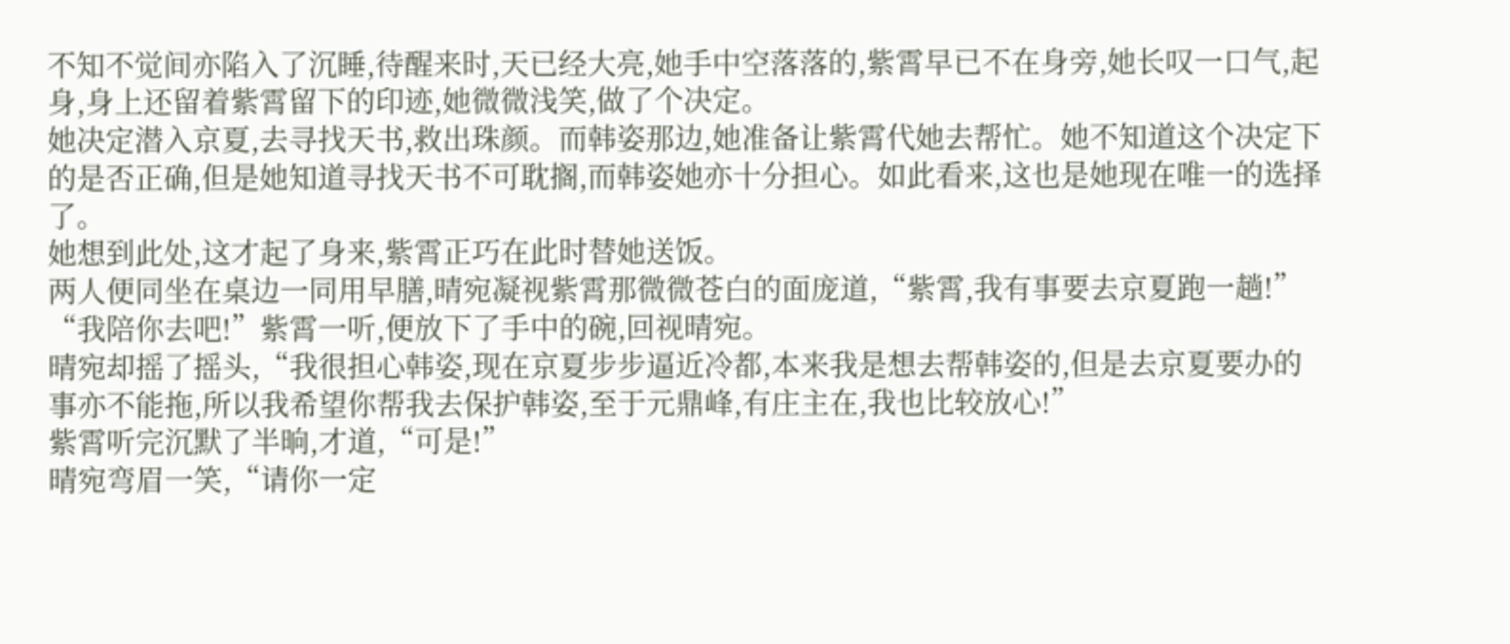不知不觉间亦陷入了沉睡,待醒来时,天已经大亮,她手中空落落的,紫霄早已不在身旁,她长叹一口气,起身,身上还留着紫霄留下的印迹,她微微浅笑,做了个决定。
她决定潜入京夏,去寻找天书,救出珠颜。而韩姿那边,她准备让紫霄代她去帮忙。她不知道这个决定下的是否正确,但是她知道寻找天书不可耽搁,而韩姿她亦十分担心。如此看来,这也是她现在唯一的选择了。
她想到此处,这才起了身来,紫霄正巧在此时替她送饭。
两人便同坐在桌边一同用早膳,晴宛凝视紫霄那微微苍白的面庞道,“紫霄,我有事要去京夏跑一趟!”
“我陪你去吧!”紫霄一听,便放下了手中的碗,回视晴宛。
晴宛却摇了摇头,“我很担心韩姿,现在京夏步步逼近冷都,本来我是想去帮韩姿的,但是去京夏要办的事亦不能拖,所以我希望你帮我去保护韩姿,至于元鼎峰,有庄主在,我也比较放心!”
紫霄听完沉默了半晌,才道,“可是!”
晴宛弯眉一笑,“请你一定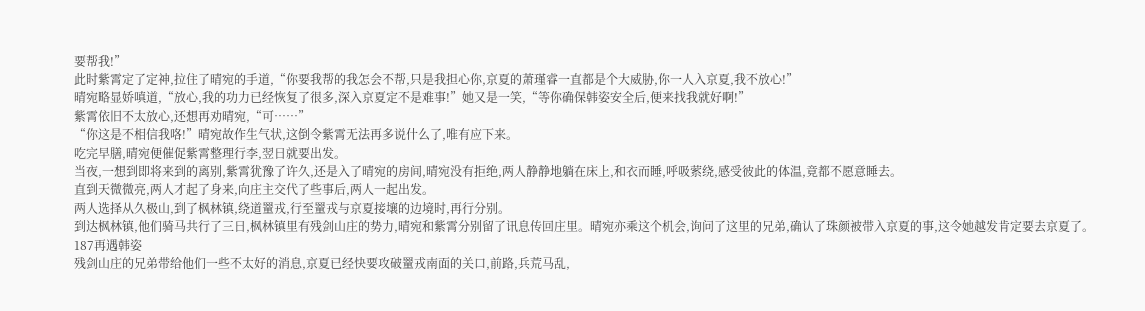要帮我!”
此时紫霄定了定神,拉住了晴宛的手道,“你要我帮的我怎会不帮,只是我担心你,京夏的萧瑾睿一直都是个大威胁,你一人入京夏,我不放心!”
晴宛略显娇嗔道,“放心,我的功力已经恢复了很多,深入京夏定不是难事!”她又是一笑,“等你确保韩姿安全后,便来找我就好啊!”
紫霄依旧不太放心,还想再劝晴宛,“可……”
“你这是不相信我咯!”晴宛故作生气状,这倒令紫霄无法再多说什么了,唯有应下来。
吃完早膳,晴宛便催促紫霄整理行李,翌日就要出发。
当夜,一想到即将来到的离别,紫霄犹豫了许久,还是入了晴宛的房间,晴宛没有拒绝,两人静静地躺在床上,和衣而睡,呼吸萦绕,感受彼此的体温,竟都不愿意睡去。
直到天微微亮,两人才起了身来,向庄主交代了些事后,两人一起出发。
两人选择从久极山,到了枫林镇,绕道罿戎,行至罿戎与京夏接壤的边境时,再行分别。
到达枫林镇,他们骑马共行了三日,枫林镇里有残剑山庄的势力,晴宛和紫霄分别留了讯息传回庄里。晴宛亦乘这个机会,询问了这里的兄弟,确认了珠颜被带入京夏的事,这令她越发肯定要去京夏了。
187再遇韩姿
残剑山庄的兄弟带给他们一些不太好的消息,京夏已经快要攻破罿戎南面的关口,前路,兵荒马乱,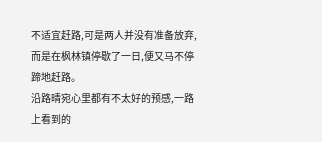不适宜赶路,可是两人并没有准备放弃,而是在枫林镇停歇了一日,便又马不停蹄地赶路。
沿路晴宛心里都有不太好的预感,一路上看到的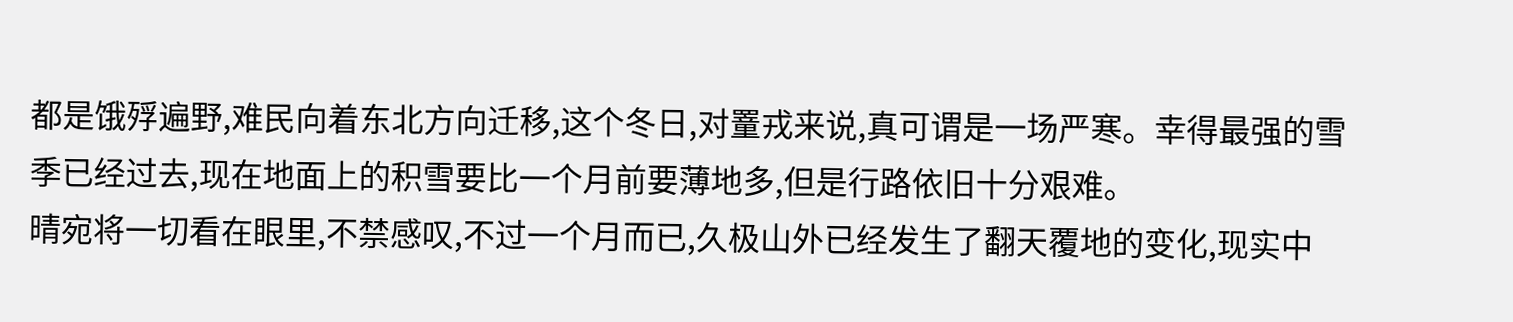都是饿殍遍野,难民向着东北方向迁移,这个冬日,对罿戎来说,真可谓是一场严寒。幸得最强的雪季已经过去,现在地面上的积雪要比一个月前要薄地多,但是行路依旧十分艰难。
晴宛将一切看在眼里,不禁感叹,不过一个月而已,久极山外已经发生了翻天覆地的变化,现实中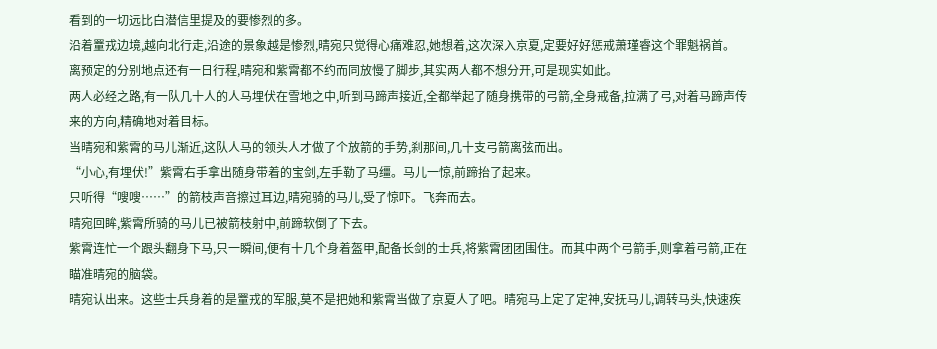看到的一切远比白潜信里提及的要惨烈的多。
沿着罿戎边境,越向北行走,沿途的景象越是惨烈,晴宛只觉得心痛难忍,她想着,这次深入京夏,定要好好惩戒萧瑾睿这个罪魁祸首。
离预定的分别地点还有一日行程,晴宛和紫霄都不约而同放慢了脚步,其实两人都不想分开,可是现实如此。
两人必经之路,有一队几十人的人马埋伏在雪地之中,听到马蹄声接近,全都举起了随身携带的弓箭,全身戒备,拉满了弓,对着马蹄声传来的方向,精确地对着目标。
当晴宛和紫霄的马儿渐近,这队人马的领头人才做了个放箭的手势,刹那间,几十支弓箭离弦而出。
“小心,有埋伏!”紫霄右手拿出随身带着的宝剑,左手勒了马缰。马儿一惊,前蹄抬了起来。
只听得“嗖嗖……”的箭枝声音擦过耳边,晴宛骑的马儿,受了惊吓。飞奔而去。
晴宛回眸,紫霄所骑的马儿已被箭枝射中,前蹄软倒了下去。
紫霄连忙一个跟头翻身下马,只一瞬间,便有十几个身着盔甲,配备长剑的士兵,将紫霄团团围住。而其中两个弓箭手,则拿着弓箭,正在瞄准晴宛的脑袋。
晴宛认出来。这些士兵身着的是罿戎的军服,莫不是把她和紫霄当做了京夏人了吧。晴宛马上定了定神,安抚马儿,调转马头,快速疾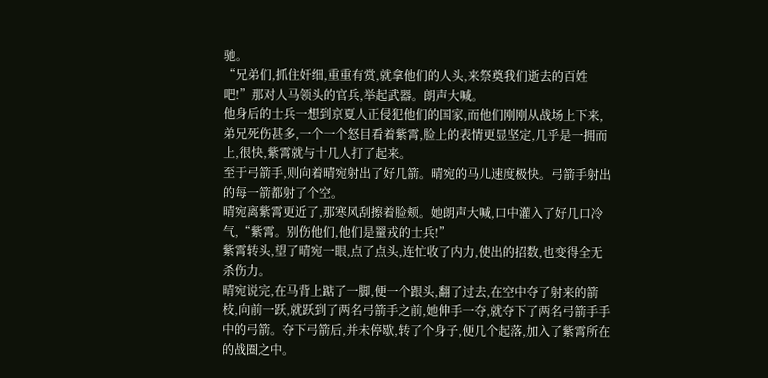驰。
“兄弟们,抓住奸细,重重有赏,就拿他们的人头,来祭奠我们逝去的百姓吧!”那对人马领头的官兵,举起武器。朗声大喊。
他身后的士兵一想到京夏人正侵犯他们的国家,而他们刚刚从战场上下来,弟兄死伤甚多,一个一个怒目看着紫霄,脸上的表情更显坚定,几乎是一拥而上,很快,紫霄就与十几人打了起来。
至于弓箭手,则向着晴宛射出了好几箭。晴宛的马儿速度极快。弓箭手射出的每一箭都射了个空。
晴宛离紫霄更近了,那寒风刮擦着脸颊。她朗声大喊,口中灌入了好几口冷气,“紫霄。别伤他们,他们是罿戎的士兵!”
紫霄转头,望了晴宛一眼,点了点头,连忙收了内力,使出的招数,也变得全无杀伤力。
晴宛说完,在马背上踮了一脚,便一个跟头,翻了过去,在空中夺了射来的箭枝,向前一跃,就跃到了两名弓箭手之前,她伸手一夺,就夺下了两名弓箭手手中的弓箭。夺下弓箭后,并未停歇,转了个身子,便几个起落,加入了紫霄所在的战圈之中。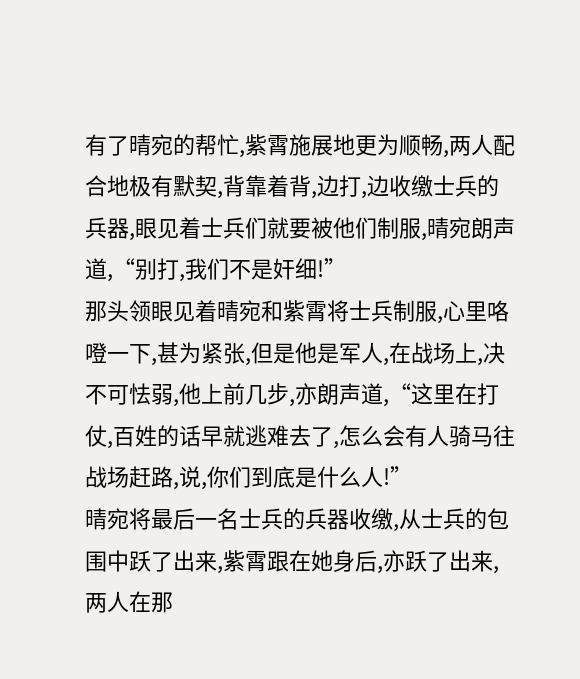有了晴宛的帮忙,紫霄施展地更为顺畅,两人配合地极有默契,背靠着背,边打,边收缴士兵的兵器,眼见着士兵们就要被他们制服,晴宛朗声道,“别打,我们不是奸细!”
那头领眼见着晴宛和紫霄将士兵制服,心里咯噔一下,甚为紧张,但是他是军人,在战场上,决不可怯弱,他上前几步,亦朗声道,“这里在打仗,百姓的话早就逃难去了,怎么会有人骑马往战场赶路,说,你们到底是什么人!”
晴宛将最后一名士兵的兵器收缴,从士兵的包围中跃了出来,紫霄跟在她身后,亦跃了出来,两人在那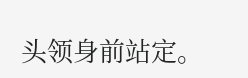头领身前站定。